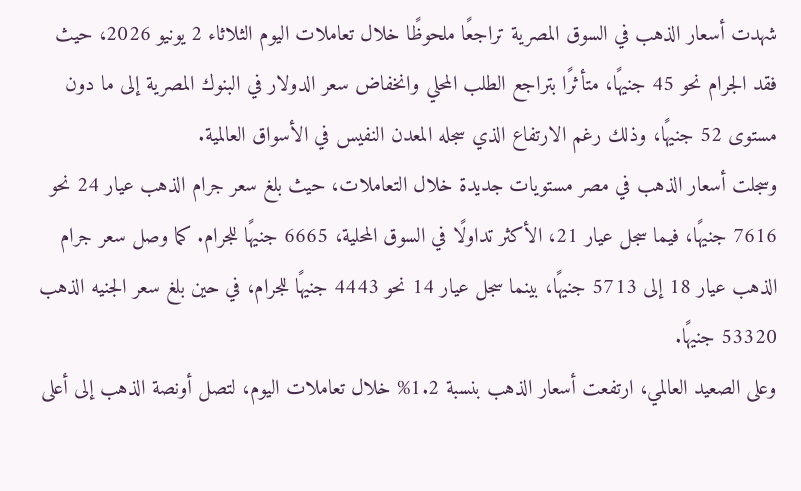شهدت أسعار الذهب في السوق المصرية تراجعًا ملحوظًا خلال تعاملات اليوم الثلاثاء 2 يونيو 2026، حيث فقد الجرام نحو 45 جنيهًا، متأثرًا بتراجع الطلب المحلي وانخفاض سعر الدولار في البنوك المصرية إلى ما دون مستوى 52 جنيهًا، وذلك رغم الارتفاع الذي سجله المعدن النفيس في الأسواق العالمية.
وسجلت أسعار الذهب في مصر مستويات جديدة خلال التعاملات، حيث بلغ سعر جرام الذهب عيار 24 نحو 7616 جنيهًا، فيما سجل عيار 21، الأكثر تداولًا في السوق المحلية، 6665 جنيهًا للجرام. كما وصل سعر جرام الذهب عيار 18 إلى 5713 جنيهًا، بينما سجل عيار 14 نحو 4443 جنيهًا للجرام، في حين بلغ سعر الجنيه الذهب 53320 جنيهًا.
وعلى الصعيد العالمي، ارتفعت أسعار الذهب بنسبة 1.2% خلال تعاملات اليوم، لتصل أونصة الذهب إلى أعلى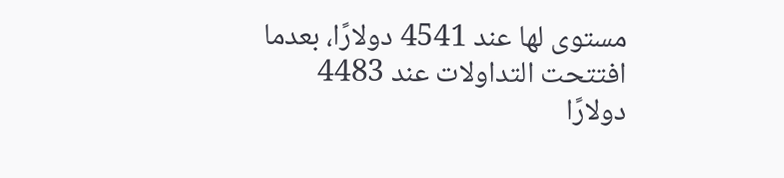مستوى لها عند 4541 دولارًا، بعدما افتتحت التداولات عند 4483 دولارًا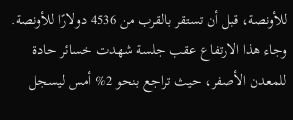للأونصة، قبل أن تستقر بالقرب من 4536 دولارًا للأونصة.
وجاء هذا الارتفاع عقب جلسة شهدت خسائر حادة للمعدن الأصفر، حيث تراجع بنحو 2% أمس ليسجل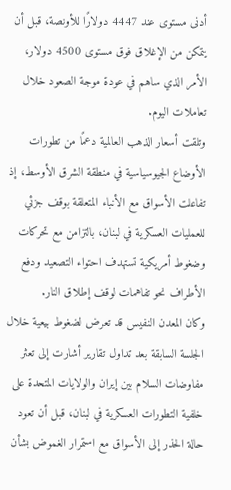أدنى مستوى عند 4447 دولارًا للأونصة، قبل أن يتمكن من الإغلاق فوق مستوى 4500 دولار، الأمر الذي ساهم في عودة موجة الصعود خلال تعاملات اليوم.
وتلقت أسعار الذهب العالمية دعمًا من تطورات الأوضاع الجيوسياسية في منطقة الشرق الأوسط، إذ تفاعلت الأسواق مع الأنباء المتعلقة بوقف جزئي للعمليات العسكرية في لبنان، بالتزامن مع تحركات وضغوط أمريكية تستهدف احتواء التصعيد ودفع الأطراف نحو تفاهمات لوقف إطلاق النار.
وكان المعدن النفيس قد تعرض لضغوط بيعية خلال الجلسة السابقة بعد تداول تقارير أشارت إلى تعثر مفاوضات السلام بين إيران والولايات المتحدة على خلفية التطورات العسكرية في لبنان، قبل أن تعود حالة الحذر إلى الأسواق مع استمرار الغموض بشأن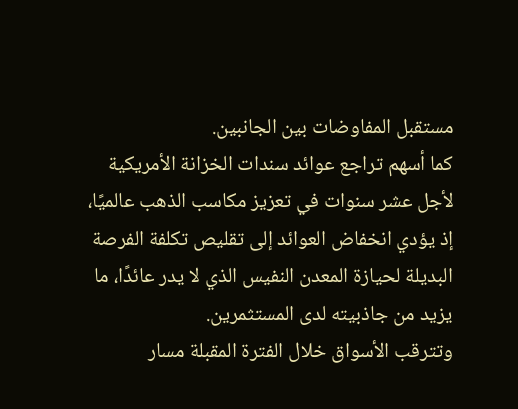مستقبل المفاوضات بين الجانبين.
كما أسهم تراجع عوائد سندات الخزانة الأمريكية لأجل عشر سنوات في تعزيز مكاسب الذهب عالميًا، إذ يؤدي انخفاض العوائد إلى تقليص تكلفة الفرصة البديلة لحيازة المعدن النفيس الذي لا يدر عائدًا، ما يزيد من جاذبيته لدى المستثمرين.
وتترقب الأسواق خلال الفترة المقبلة مسار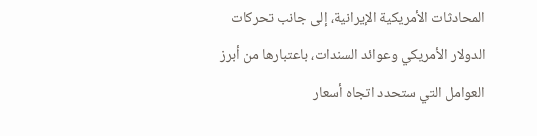المحادثات الأمريكية الإيرانية، إلى جانب تحركات الدولار الأمريكي وعوائد السندات، باعتبارها من أبرز العوامل التي ستحدد اتجاه أسعار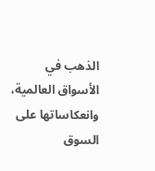الذهب في الأسواق العالمية، وانعكاساتها على السوق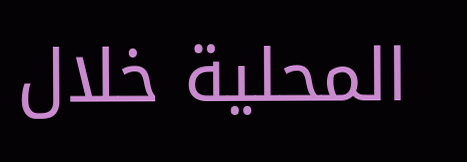المحلية خلال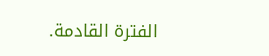الفترة القادمة.